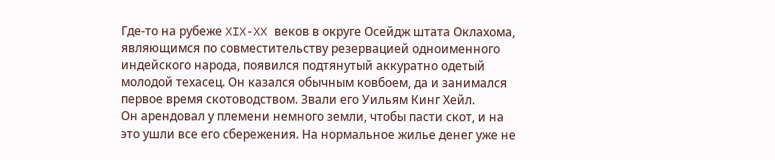Где-то на рубеже XIX-XX веков в округе Осейдж штата Оклахома, являющимся по совместительству резервацией одноименного индейского народа, появился подтянутый аккуратно одетый молодой техасец. Он казался обычным ковбоем, да и занимался первое время скотоводством. Звали его Уильям Кинг Хейл.
Он арендовал у племени немного земли, чтобы пасти скот, и на это ушли все его сбережения. На нормальное жилье денег уже не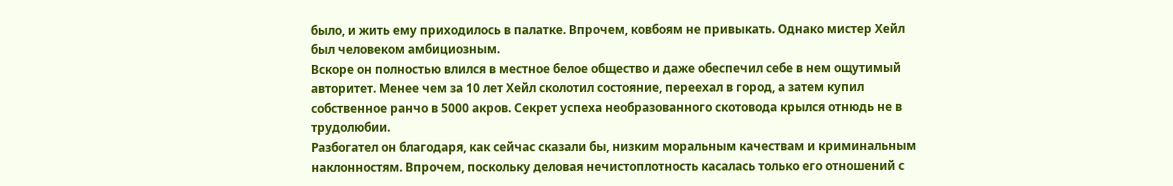было, и жить ему приходилось в палатке. Впрочем, ковбоям не привыкать. Однако мистер Хейл был человеком амбициозным.
Вскоре он полностью влился в местное белое общество и даже обеспечил себе в нем ощутимый авторитет. Менее чем за 10 лет Хейл сколотил состояние, переехал в город, а затем купил собственное ранчо в 5000 акров. Секрет успеха необразованного скотовода крылся отнюдь не в трудолюбии.
Разбогател он благодаря, как сейчас сказали бы, низким моральным качествам и криминальным наклонностям. Впрочем, поскольку деловая нечистоплотность касалась только его отношений с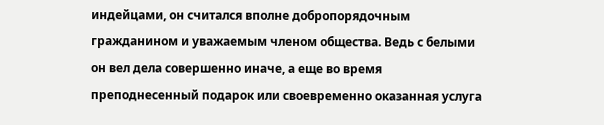индейцами, он считался вполне добропорядочным гражданином и уважаемым членом общества. Ведь с белыми он вел дела совершенно иначе, а еще во время преподнесенный подарок или своевременно оказанная услуга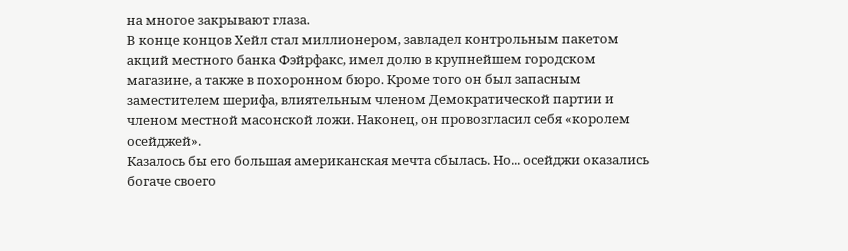на многое закрывают глаза.
В конце концов Хейл стал миллионером, завладел контрольным пакетом акций местного банка Фэйрфакс, имел долю в крупнейшем городском магазине, а также в похоронном бюро. Кроме того он был запасным заместителем шерифа, влиятельным членом Демократической партии и членом местной масонской ложи. Наконец, он провозгласил себя «королем осейджей».
Казалось бы его большая американская мечта сбылась. Но... осейджи оказались богаче своего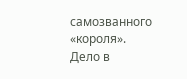самозванного «короля». Дело в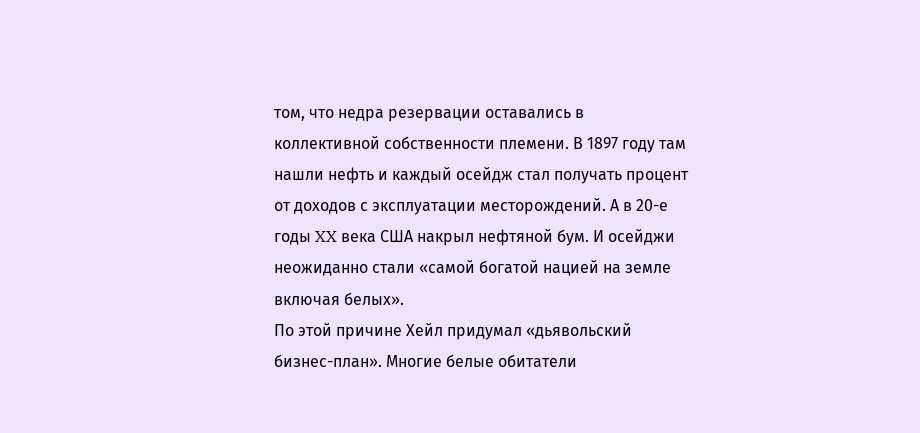том, что недра резервации оставались в коллективной собственности племени. В 1897 году там нашли нефть и каждый осейдж стал получать процент от доходов с эксплуатации месторождений. А в 20-е годы XX века США накрыл нефтяной бум. И осейджи неожиданно стали «самой богатой нацией на земле включая белых».
По этой причине Хейл придумал «дьявольский бизнес-план». Многие белые обитатели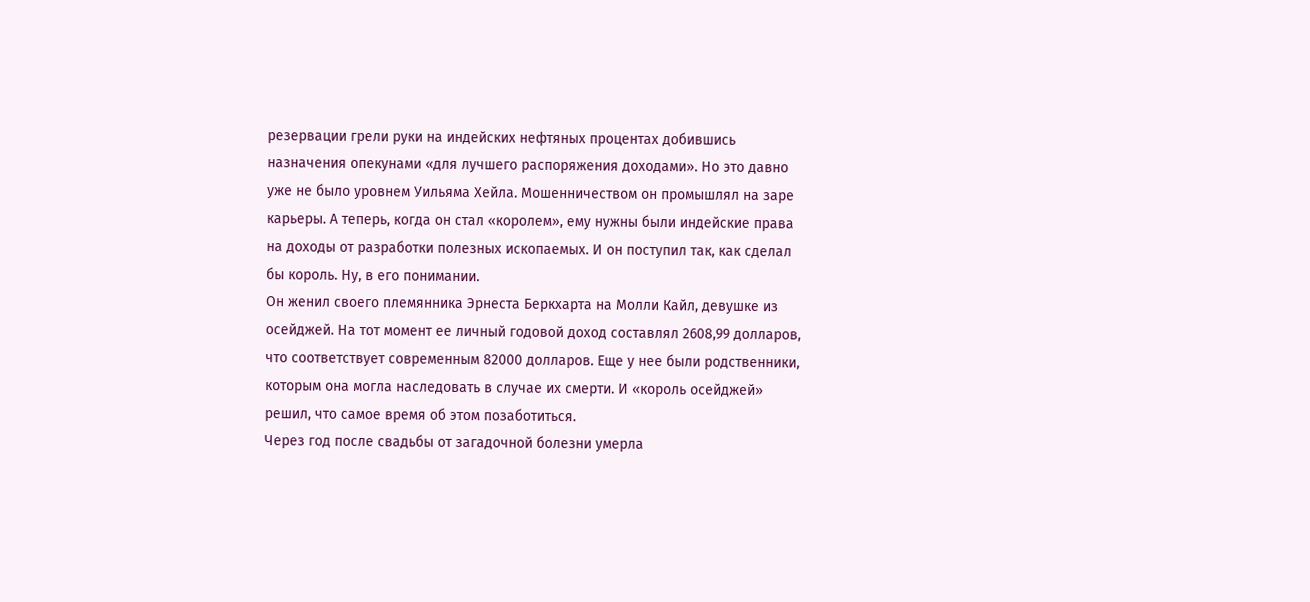резервации грели руки на индейских нефтяных процентах добившись назначения опекунами «для лучшего распоряжения доходами». Но это давно уже не было уровнем Уильяма Хейла. Мошенничеством он промышлял на заре карьеры. А теперь, когда он стал «королем», ему нужны были индейские права на доходы от разработки полезных ископаемых. И он поступил так, как сделал бы король. Ну, в его понимании.
Он женил своего племянника Эрнеста Беркхарта на Молли Кайл, девушке из осейджей. На тот момент ее личный годовой доход составлял 2608,99 долларов, что соответствует современным 82000 долларов. Еще у нее были родственники, которым она могла наследовать в случае их смерти. И «король осейджей» решил, что самое время об этом позаботиться.
Через год после свадьбы от загадочной болезни умерла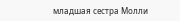младшая сестра Молли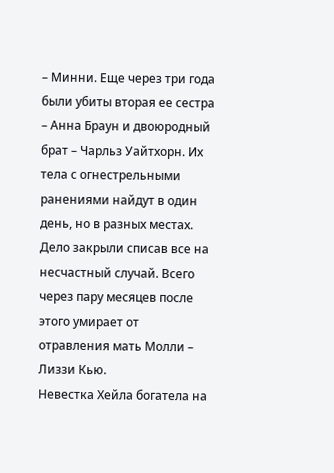– Минни. Еще через три года были убиты вторая ее сестра – Анна Браун и двоюродный брат – Чарльз Уайтхорн. Их тела с огнестрельными ранениями найдут в один день, но в разных местах. Дело закрыли списав все на несчастный случай. Всего через пару месяцев после этого умирает от отравления мать Молли – Лиззи Кью.
Невестка Хейла богатела на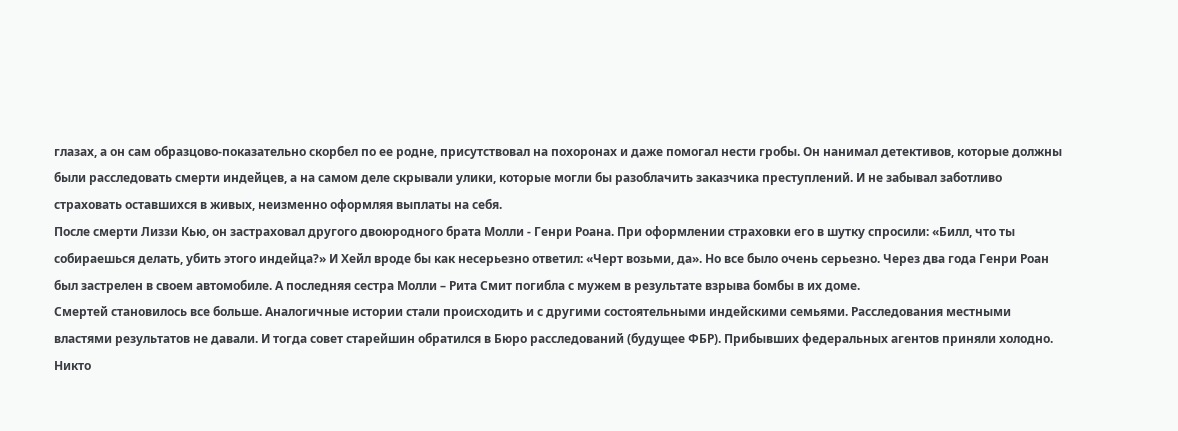глазах, а он сам образцово-показательно скорбел по ее родне, присутствовал на похоронах и даже помогал нести гробы. Он нанимал детективов, которые должны были расследовать смерти индейцев, а на самом деле скрывали улики, которые могли бы разоблачить заказчика преступлений. И не забывал заботливо страховать оставшихся в живых, неизменно оформляя выплаты на себя.
После смерти Лиззи Кью, он застраховал другого двоюродного брата Молли - Генри Роана. При оформлении страховки его в шутку спросили: «Билл, что ты собираешься делать, убить этого индейца?» И Хейл вроде бы как несерьезно ответил: «Черт возьми, да». Но все было очень серьезно. Через два года Генри Роан был застрелен в своем автомобиле. А последняя сестра Молли – Рита Смит погибла с мужем в результате взрыва бомбы в их доме.
Смертей становилось все больше. Аналогичные истории стали происходить и с другими состоятельными индейскими семьями. Расследования местными властями результатов не давали. И тогда совет старейшин обратился в Бюро расследований (будущее ФБР). Прибывших федеральных агентов приняли холодно. Никто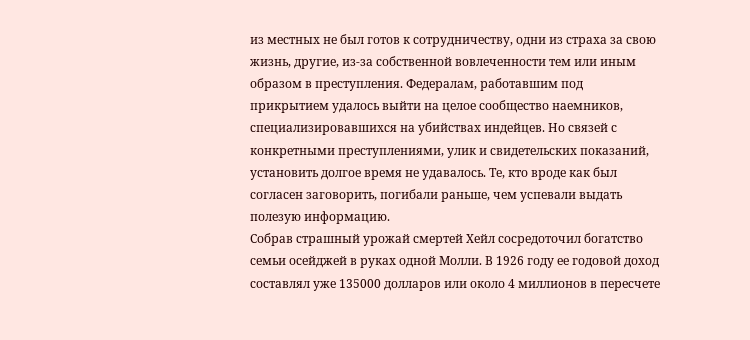из местных не был готов к сотрудничеству, одни из страха за свою жизнь, другие, из-за собственной вовлеченности тем или иным образом в преступления. Федералам, работавшим под прикрытием удалось выйти на целое сообщество наемников, специализировавшихся на убийствах индейцев. Но связей с конкретными преступлениями, улик и свидетельских показаний, установить долгое время не удавалось. Те, кто вроде как был согласен заговорить, погибали раньше, чем успевали выдать полезую информацию.
Собрав страшный урожай смертей Хейл сосредоточил богатство семьи осейджей в руках одной Молли. В 1926 году ее годовой доход составлял уже 135000 долларов или около 4 миллионов в пересчете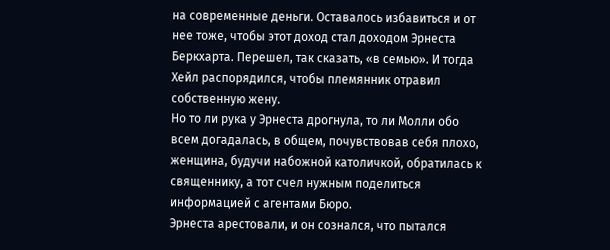на современные деньги. Оставалось избавиться и от нее тоже, чтобы этот доход стал доходом Эрнеста Беркхарта. Перешел, так сказать, «в семью». И тогда Хейл распорядился, чтобы племянник отравил собственную жену.
Но то ли рука у Эрнеста дрогнула, то ли Молли обо всем догадалась, в общем, почувствовав себя плохо, женщина, будучи набожной католичкой, обратилась к священнику, а тот счел нужным поделиться информацией с агентами Бюро.
Эрнеста арестовали, и он сознался, что пытался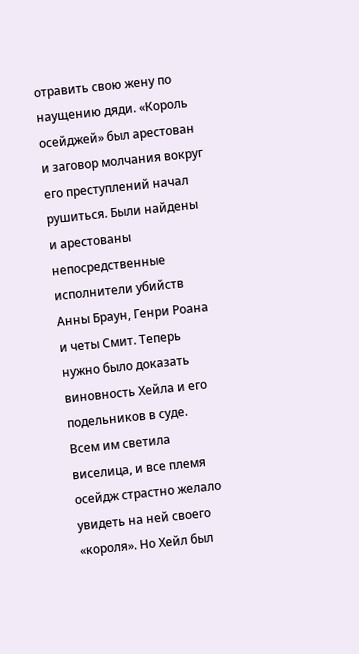отравить свою жену по наущению дяди. «Король осейджей» был арестован и заговор молчания вокруг его преступлений начал рушиться. Были найдены и арестованы непосредственные исполнители убийств Анны Браун, Генри Роана и четы Смит. Теперь нужно было доказать виновность Хейла и его подельников в суде.
Всем им светила виселица, и все племя осейдж страстно желало увидеть на ней своего «короля». Но Хейл был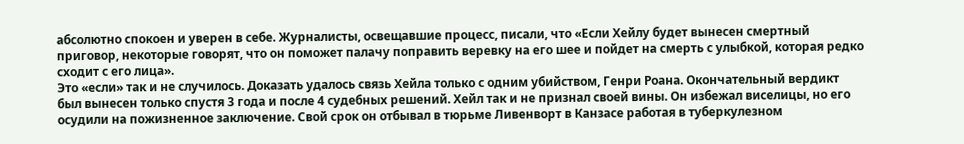абсолютно спокоен и уверен в себе. Журналисты, освещавшие процесс, писали, что «Если Хейлу будет вынесен смертный приговор, некоторые говорят, что он поможет палачу поправить веревку на его шее и пойдет на смерть с улыбкой, которая редко сходит с его лица».
Это «если» так и не случилось. Доказать удалось связь Хейла только с одним убийством, Генри Роана. Окончательный вердикт был вынесен только спустя 3 года и после 4 судебных решений. Хейл так и не признал своей вины. Он избежал виселицы, но его осудили на пожизненное заключение. Свой срок он отбывал в тюрьме Ливенворт в Канзасе работая в туберкулезном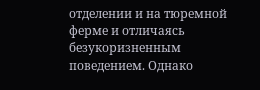отделении и на тюремной ферме и отличаясь безукоризненным поведением. Однако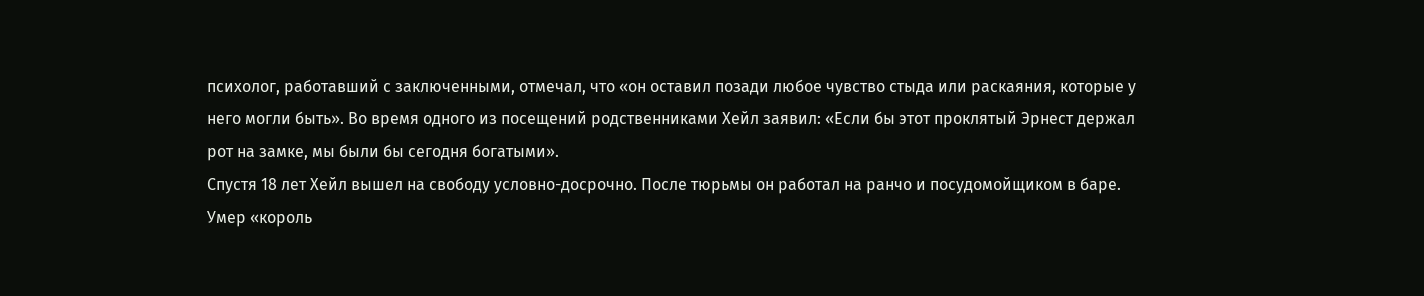психолог, работавший с заключенными, отмечал, что «он оставил позади любое чувство стыда или раскаяния, которые у него могли быть». Во время одного из посещений родственниками Хейл заявил: «Если бы этот проклятый Эрнест держал рот на замке, мы были бы сегодня богатыми».
Спустя 18 лет Хейл вышел на свободу условно-досрочно. После тюрьмы он работал на ранчо и посудомойщиком в баре. Умер «король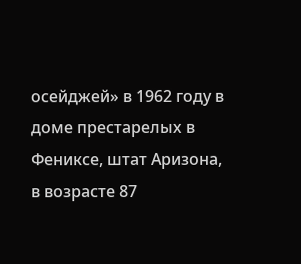осейджей» в 1962 году в доме престарелых в Фениксе, штат Аризона, в возрасте 87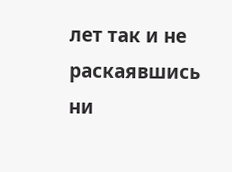лет так и не раскаявшись ни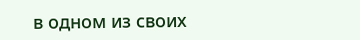в одном из своих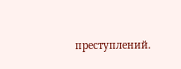преступлений.